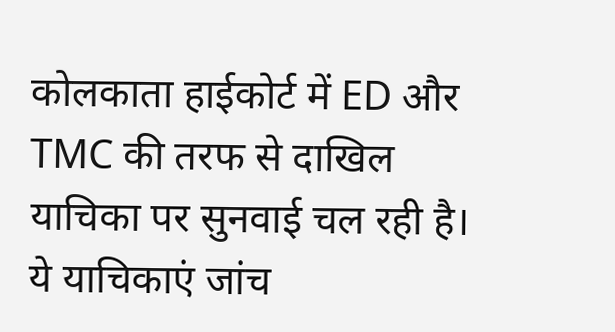कोलकाता हाईकोर्ट में ED और TMC की तरफ से दाखिल याचिका पर सुनवाई चल रही है। ये याचिकाएं जांच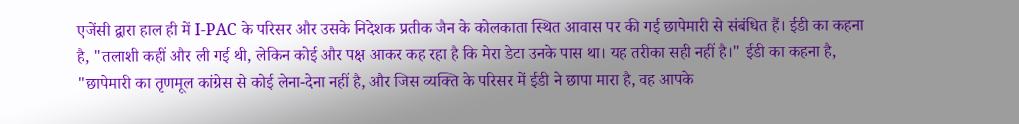एजेंसी द्वारा हाल ही में I-PAC के परिसर और उसके निदेशक प्रतीक जैन के कोलकाता स्थित आवास पर की गई छापेमारी से संबंधित हैं। ईडी का कहना है, "तलाशी कहीं और ली गई थी, लेकिन कोई और पक्ष आकर कह रहा है कि मेरा डेटा उनके पास था। यह तरीका सही नहीं है।" ईडी का कहना है, "छापेमारी का तृणमूल कांग्रेस से कोई लेना-देना नहीं है, और जिस व्यक्ति के परिसर में ईडी ने छापा मारा है, वह आपके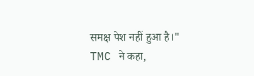समक्ष पेश नहीं हुआ है।"
TMC ने कहा,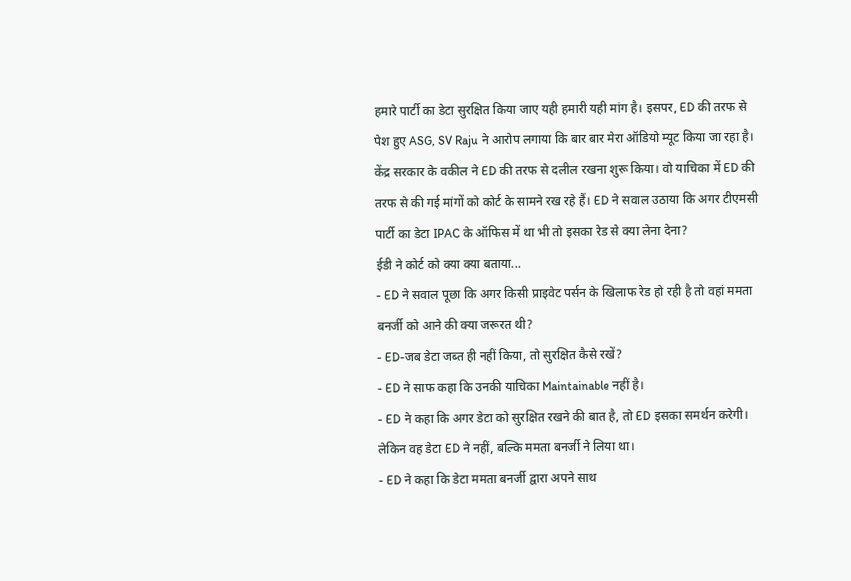हमारे पार्टी का डेटा सुरक्षित किया जाए यही हमारी यही मांग है। इसपर, ED की तरफ से पेश हुए ASG, SV Raju ने आरोप लगाया कि बार बार मेरा ऑडियो म्यूट किया जा रहा है। केंद्र सरकार के वकील ने ED की तरफ से दलील रखना शुरू किया। वो याचिका में ED की तरफ से की गई मांगों को कोर्ट के सामने रख रहे हैं। ED ने सवाल उठाया कि अगर टीएमसी पार्टी का डेटा IPAC के ऑफिस में था भी तो इसका रेड से क्या लेना देना?
ईडी ने कोर्ट को क्या क्या बताया...
- ED ने सवाल पूछा कि अगर किसी प्राइवेट पर्सन के खिलाफ रेड हो रही है तो वहां ममता बनर्जी को आने की क्या जरूरत थी?
- ED-जब डेटा जब्त ही नहीं किया, तो सुरक्षित कैसे रखें?
- ED ने साफ कहा कि उनकी याचिका Maintainable नहीं है।
- ED ने कहा कि अगर डेटा को सुरक्षित रखने की बात है, तो ED इसका समर्थन करेगी। लेकिन वह डेटा ED ने नहीं, बल्कि ममता बनर्जी ने लिया था।
- ED ने कहा कि डेटा ममता बनर्जी द्वारा अपने साथ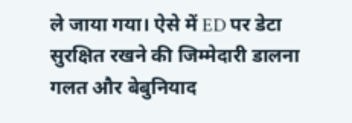ले जाया गया। ऐसे में ED पर डेटा सुरक्षित रखने की जिम्मेदारी डालना गलत और बेबुनियाद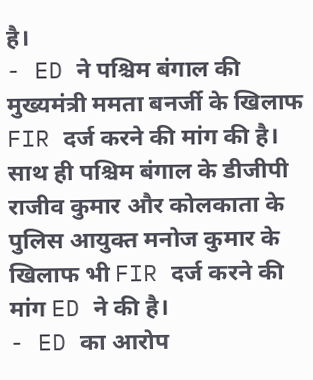है।
- ED ने पश्चिम बंगाल की मुख्यमंत्री ममता बनर्जी के खिलाफ FIR दर्ज करने की मांग की है। साथ ही पश्चिम बंगाल के डीजीपी राजीव कुमार और कोलकाता के पुलिस आयुक्त मनोज कुमार के खिलाफ भी FIR दर्ज करने की मांग ED ने की है।
- ED का आरोप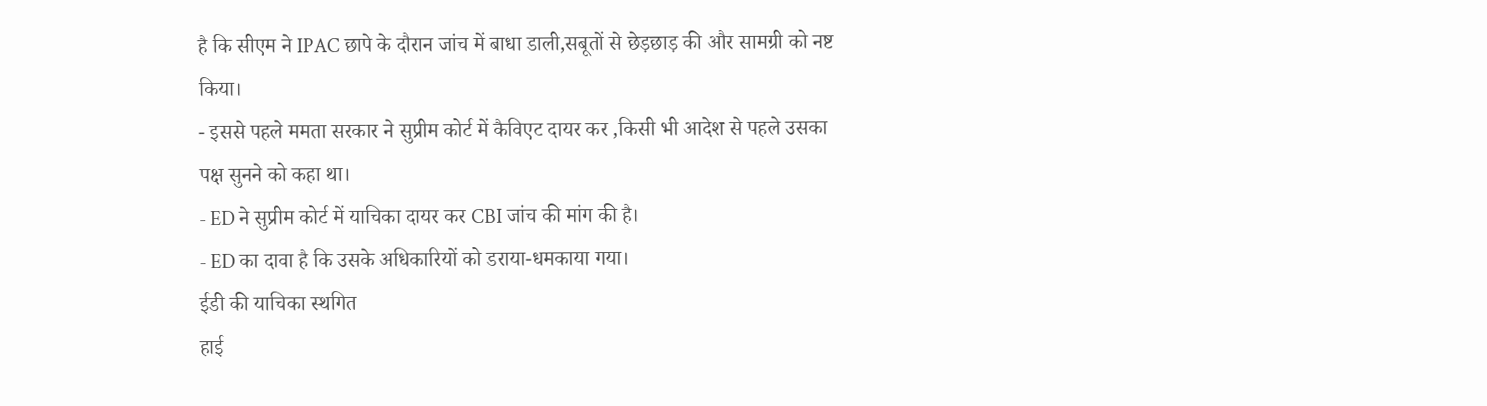है कि सीएम ने IPAC छापे के दौरान जांच में बाधा डाली,सबूतों से छेड़छाड़ की और सामग्री को नष्ट किया।
- इससे पहले ममता सरकार ने सुप्रीम कोर्ट में कैविएट दायर कर ,किसी भी आदेश से पहले उसका पक्ष सुनने को कहा था।
- ED ने सुप्रीम कोर्ट में याचिका दायर कर CBI जांच की मांग की है।
- ED का दावा है कि उसके अधिकारियों को डराया-धमकाया गया।
ईडी की याचिका स्थगित
हाई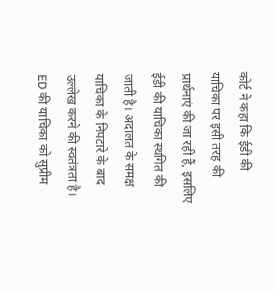कोर्ट ने कहा कि ईडी की याचिका पर इसी तरह की प्रार्थनाएं की जा रही हैं, इसलिए ईडी की याचिका स्थगित की जाती है। अदालत के समक्ष याचिका के निपटारे के बाद उल्लेख करने की स्वतंत्रता है। ED की याचिका को सुप्रीम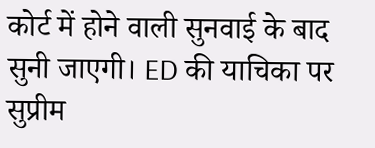कोर्ट में होने वाली सुनवाई के बाद सुनी जाएगी। ED की याचिका पर सुप्रीम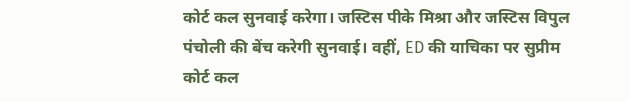कोर्ट कल सुनवाई करेगा। जस्टिस पीके मिश्रा और जस्टिस विपुल पंचोली की बेंच करेगी सुनवाई। वहीं, ED की याचिका पर सुप्रीम कोर्ट कल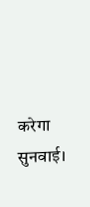करेगा सुनवाई।